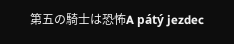第五の騎士は恐怖A pátý jezdec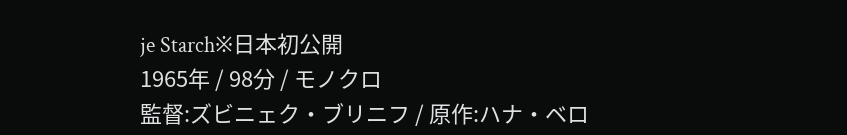je Starch※日本初公開
1965年 / 98分 / モノクロ
監督:ズビニェク・ブリニフ / 原作:ハナ・ベロ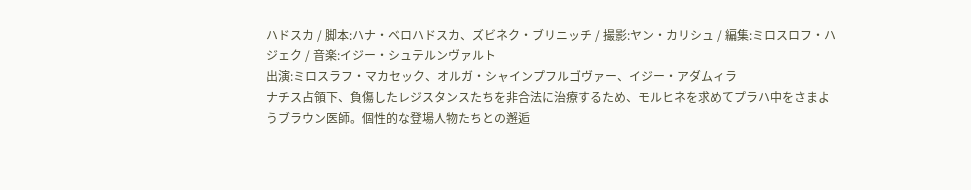ハドスカ / 脚本:ハナ・ベロハドスカ、ズビネク・ブリニッチ / 撮影:ヤン・カリシュ / 編集:ミロスロフ・ハジェク / 音楽:イジー・シュテルンヴァルト
出演:ミロスラフ・マカセック、オルガ・シャインプフルゴヴァー、イジー・アダムィラ
ナチス占領下、負傷したレジスタンスたちを非合法に治療するため、モルヒネを求めてプラハ中をさまようブラウン医師。個性的な登場人物たちとの邂逅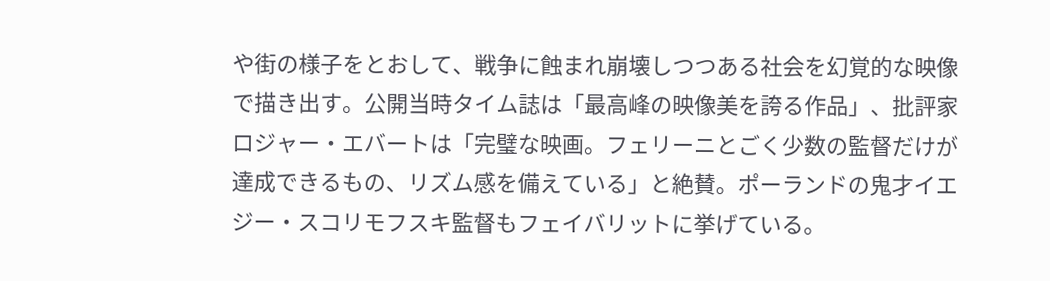や街の様子をとおして、戦争に蝕まれ崩壊しつつある社会を幻覚的な映像で描き出す。公開当時タイム誌は「最高峰の映像美を誇る作品」、批評家ロジャー・エバートは「完璧な映画。フェリーニとごく少数の監督だけが達成できるもの、リズム感を備えている」と絶賛。ポーランドの鬼才イエジー・スコリモフスキ監督もフェイバリットに挙げている。